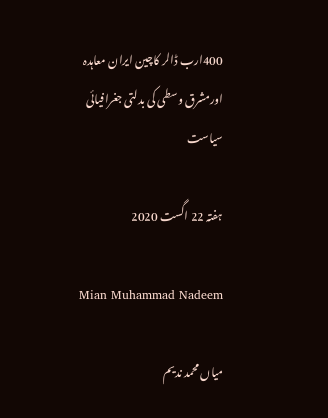400ارب ڈالر کاچین ایران معاہدہ اورمشرق وسطی کی بدلتی جغرافیائی سیاست

ہفتہ 22 اگست 2020

Mian Muhammad Nadeem

میاں محمد ندیم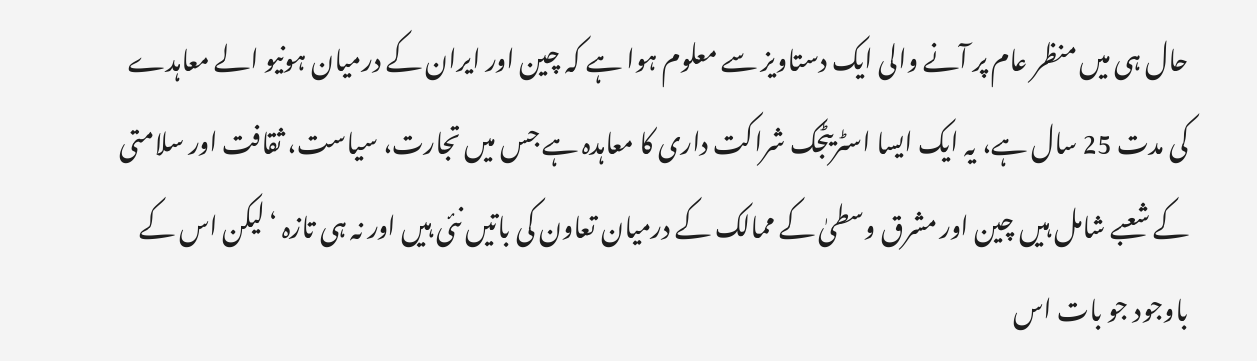حال ہی میں منظر عام پر آنے والی ایک دستاویز سے معلوم ہوا ہے کہ چین اور ایران کے درمیان ہونیو الے معاہدے کی مدت 25 سال ہے، یہ ایک ایسا اسٹریٹجک شراکت داری کا معاہدہ ہے جس میں تجارت، سیاست، ثقافت اور سلامتی کے شعبے شامل ہیں چین اور مشرق وسطیٰ کے ممالک کے درمیان تعاون کی باتیں نئی ہیں اور نہ ہی تازہ ‘لیکن اس کے باوجود جو بات اس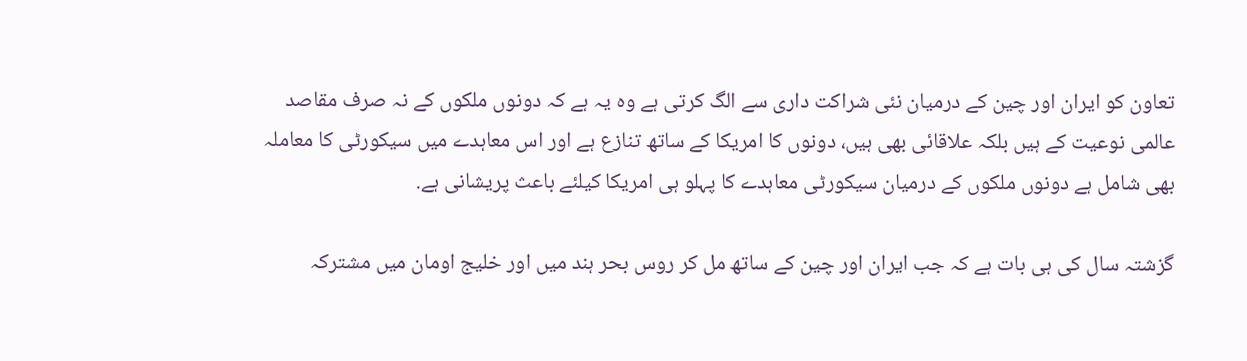تعاون کو ایران اور چین کے درمیان نئی شراکت داری سے الگ کرتی ہے وہ یہ ہے کہ دونوں ملکوں کے نہ صرف مقاصد عالمی نوعیت کے ہیں بلکہ علاقائی بھی ہیں، دونوں کا امریکا کے ساتھ تنازع ہے اور اس معاہدے میں سیکورٹی کا معاملہ بھی شامل ہے دونوں ملکوں کے درمیان سیکورٹی معاہدے کا پہلو ہی امریکا کیلئے باعث پریشانی ہے.

گزشتہ سال کی ہی بات ہے کہ جب ایران اور چین کے ساتھ مل کر روس بحر ہند میں اور خلیج اومان میں مشترکہ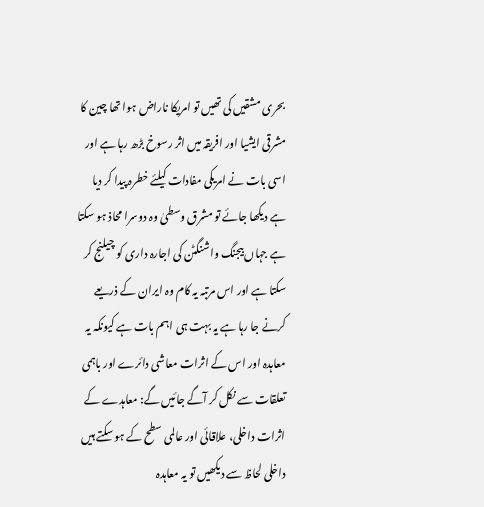بحری مشقیں کی تھیں تو امریکا ناراض ہوا تھا چین کا مشرقی ایشیا اور افریقہ میں اثر رسوخ بڑھ رہا ہے اور اسی بات نے امریکی مفادات کیلئے خطرہ پیدا کر دیا ہے دیکھا جائے تو مشرق وسطیٰ وہ دوسرا محاذ ہو سکتا ہے جہاں بیجنگ واشنگٹن کی اجارہ داری کو چیلنج کر سکتا ہے اور اس مرتبہ یہ کام وہ ایران کے ذریعے کرنے جا رہا ہے یہ بہت ہی اہم بات ہے کیونکہ یہ معاہدہ اور اس کے اثرات معاشی دائرے اور باہمی تعلقات سے نکل کر آگے جائیں گے: معاہدے کے اثرات داخلی، علاقائی اور عالمی سطح کے ہو سکتے ہیں داخلی لحاظ سے دیکھیں تو یہ معاہدہ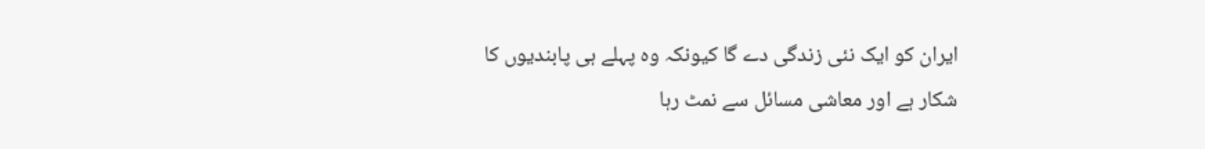ایران کو ایک نئی زندگی دے گا کیونکہ وہ پہلے ہی پابندیوں کا شکار ہے اور معاشی مسائل سے نمٹ رہا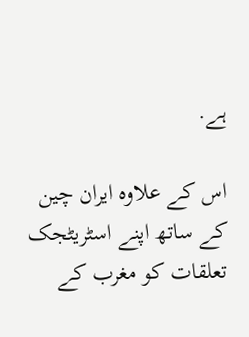ہے.

اس کے علاوہ ایران چین کے ساتھ اپنے اسٹریٹجک تعلقات کو مغرب کے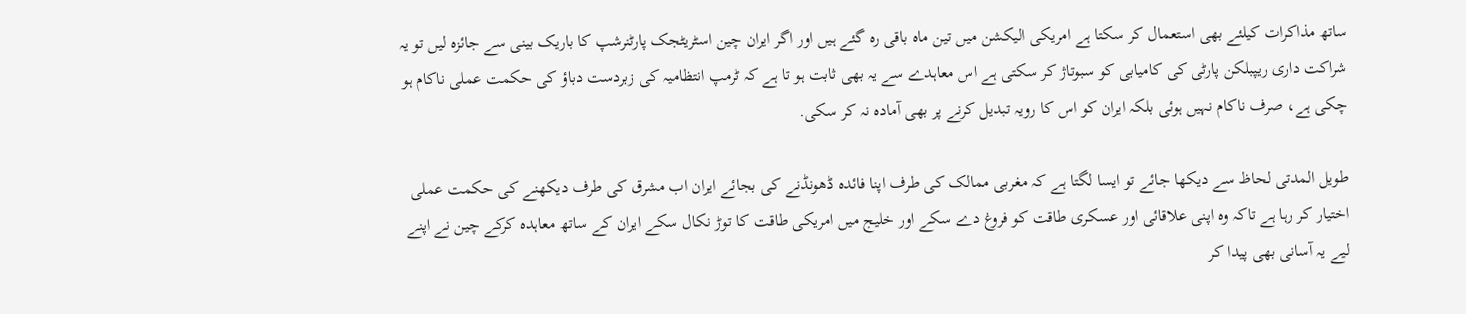ساتھ مذاکرات کیلئے بھی استعمال کر سکتا ہے امریکی الیکشن میں تین ماہ باقی رہ گئے ہیں اور اگر ایران چین اسٹریٹجک پارٹنرشپ کا باریک بینی سے جائزہ لیں تو یہ شراکت داری ریپبلکن پارٹی کی کامیابی کو سبوتاژ کر سکتی ہے اس معاہدے سے یہ بھی ثابت ہو تا ہے کہ ٹرمپ انتظامیہ کی زبردست دباؤ کی حکمت عملی ناکام ہو چکی ہے، صرف ناکام نہیں ہوئی بلکہ ایران کو اس کا رویہ تبدیل کرنے پر بھی آمادہ نہ کر سکی.

طویل المدتی لحاظ سے دیکھا جائے تو ایسا لگتا ہے کہ مغربی ممالک کی طرف اپنا فائدہ ڈھونڈنے کی بجائے ایران اب مشرق کی طرف دیکھنے کی حکمت عملی اختیار کر رہا ہے تاکہ وہ اپنی علاقائی اور عسکری طاقت کو فروغ دے سکے اور خلیج میں امریکی طاقت کا توڑ نکال سکے ایران کے ساتھ معاہدہ کرکے چین نے اپنے لیے یہ آسانی بھی پیدا کر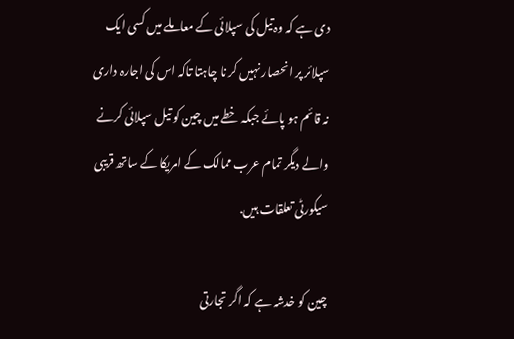دی ہے کہ وہ تیل کی سپلائی کے معاملے میں کسی ایک سپلائر پر انحصار نہیں کر نا چاہتا تاکہ اس کی اجارہ داری نہ قائم ہو پائے جبکہ خطے میں چین کو تیل سپلائی کرنے والے دیگر تمام عرب ممالک کے امریکا کے ساتھ قریبی سیکورٹی تعلقات ہیں.

چین کو خدشہ ہے کہ اگر تجارتی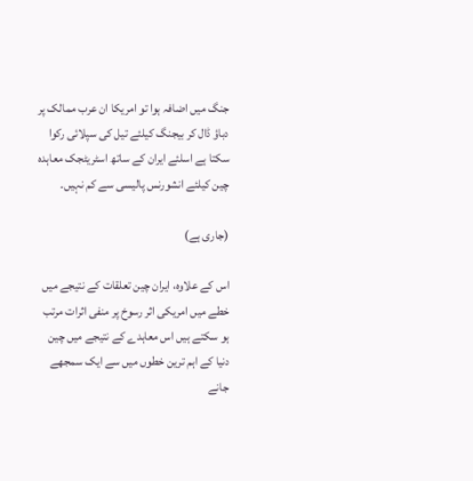جنگ میں اضافہ ہوا تو امریکا ان عرب ممالک پر دباؤ ڈال کر بیجنگ کیلئے تیل کی سپلائی رکوا سکتا ہے اسلئے ایران کے ساتھ اسٹریٹجک معاہدہ چین کیلئے انشورنس پالیسی سے کم نہیں۔

(جاری ہے)

اس کے علاوہ، ایران چین تعلقات کے نتیجے میں خطے میں امریکی اثر رسوخ پر منفی اثرات مرتب ہو سکتے ہیں اس معاہدے کے نتیجے میں چین دنیا کے اہم ترین خطوں میں سے ایک سمجھے جانے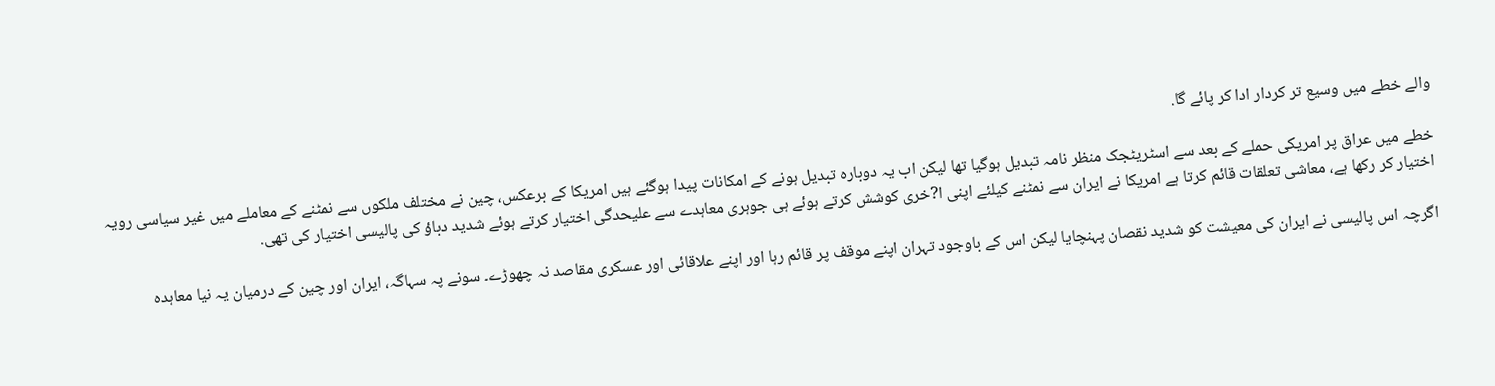والے خطے میں وسیع تر کردار ادا کر پائے گا.

خطے میں عراق پر امریکی حملے کے بعد سے اسٹریٹجک منظر نامہ تبدیل ہوگیا تھا لیکن اب یہ دوبارہ تبدیل ہونے کے امکانات پیدا ہوگئے ہیں امریکا کے برعکس، چین نے مختلف ملکوں سے نمٹنے کے معاملے میں غیر سیاسی رویہ اختیار کر رکھا ہے، معاشی تعلقات قائم کرتا ہے امریکا نے ایران سے نمٹنے کیلئے اپنی ا?خری کوشش کرتے ہوئے ہی جوہری معاہدے سے علیحدگی اختیار کرتے ہوئے شدید دباؤ کی پالیسی اختیار کی تھی.

اگرچہ اس پالیسی نے ایران کی معیشت کو شدید نقصان پہنچایا لیکن اس کے باوجود تہران اپنے موقف پر قائم رہا اور اپنے علاقائی اور عسکری مقاصد نہ چھوڑے۔ سونے پہ سہاگہ، ایران اور چین کے درمیان یہ نیا معاہدہ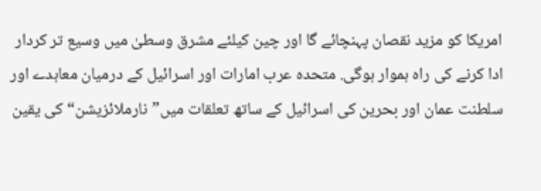امریکا کو مزید نقصان پہنچائے گا اور چین کیلئے مشرق وسطیٰ میں وسیع تر کردار ادا کرنے کی راہ ہموار ہوگی. متحدہ عرب امارات اور اسرائیل کے درمیان معاہدے اور سلطنت عمان اور بحرین کی اسرائیل کے ساتھ تعلقات میں”نارملائزیشن“کی یقین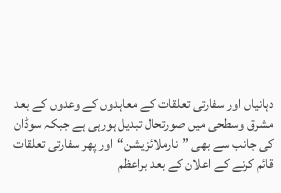دہانیاں اور سفارتی تعلقات کے معاہدوں کے وعدوں کے بعد مشرق وسطحی میں صورتحال تبدیل ہورہی ہے جبکہ سوڈان کی جانب سے بھی ”نارملائزیشن“اور پھر سفارتی تعلقات قائم کرنے کے اعلان کے بعد براعظم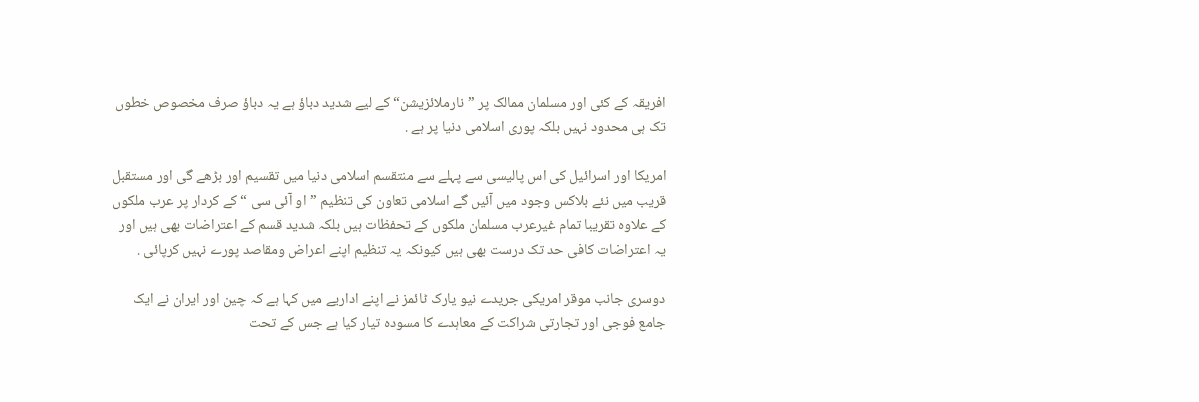افریقہ کے کئی اور مسلمان ممالک پر ”نارملائزیشن“کے لیے شدید دباؤ ہے یہ دباؤ صرف مخصوص خطوں تک ہی محدود نہیں بلکہ پوری اسلامی دنیا پر ہے .

امریکا اور اسرائیل کی اس پالیسی سے پہلے سے منتقسم اسلامی دنیا میں تقسیم اور بڑھے گی اور مستقبل قریب میں نئے بلاکس وجود میں آئیں گے اسلامی تعاون کی تنظیم ”او آئی سی “کے کردار پر عرب ملکوں کے علاوہ تقریبا تمام غیرعرب مسلمان ملکوں کے تحفظات ہیں بلکہ شدید قسم کے اعتراضات بھی ہیں اور یہ اعتراضات کافی حد تک درست بھی ہیں کیونکہ یہ تنظیم اپنے اعراض ومقاصد پورے نہیں کرپائی .

دوسری جانب موقر امریکی جریدے نیو یارک ٹائمز نے اپنے اداریے میں کہا ہے کہ چین اور ایران نے ایک جامع فوجی اور تجارتی شراکت کے معاہدے کا مسودہ تیار کیا ہے جس کے تحت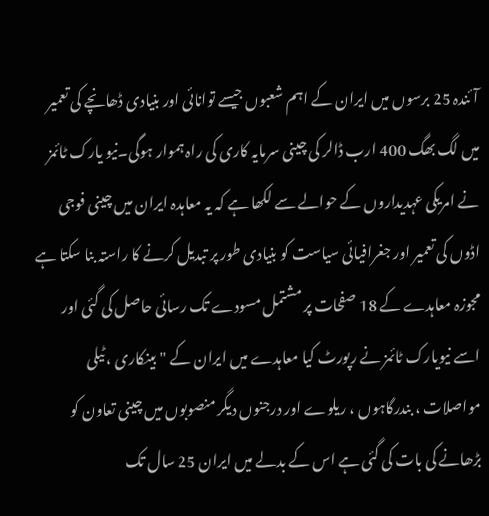آئندہ 25 برسوں میں ایران کے اہم شعبوں جیسے توانائی اور بنیادی ڈھانچے کی تعمیر میں لگ بھگ 400 ارب ڈالر کی چینی سرمایہ کاری کی راہ ہموار ہوگی۔نیو یارک ٹائمز نے امریکی عہدیداروں کے حوالے سے لکھا ہے کہ یہ معاہدہ ایران میں چینی فوجی اڈوں کی تعمیر اور جغرافیائی سیاست کو بنیادی طور پر تبدیل کرنے کا راستہ بنا سکتا ہے مجوزہ معاہدے کے 18 صفحات پر مشتمل مسودے تک رسائی حاصل کی گئی اور اسے نیویارک ٹائمز نے رپورٹ کیا معاہدے میں ایران کے "بینکاری ، ٹیلی مواصلات ، بندرگاہوں ، ریلوے اور درجنوں دیگر منصوبوں میں چینی تعاون کو بڑھانے کی بات کی گئی ہے اس کے بدلے میں ایران 25 سال تک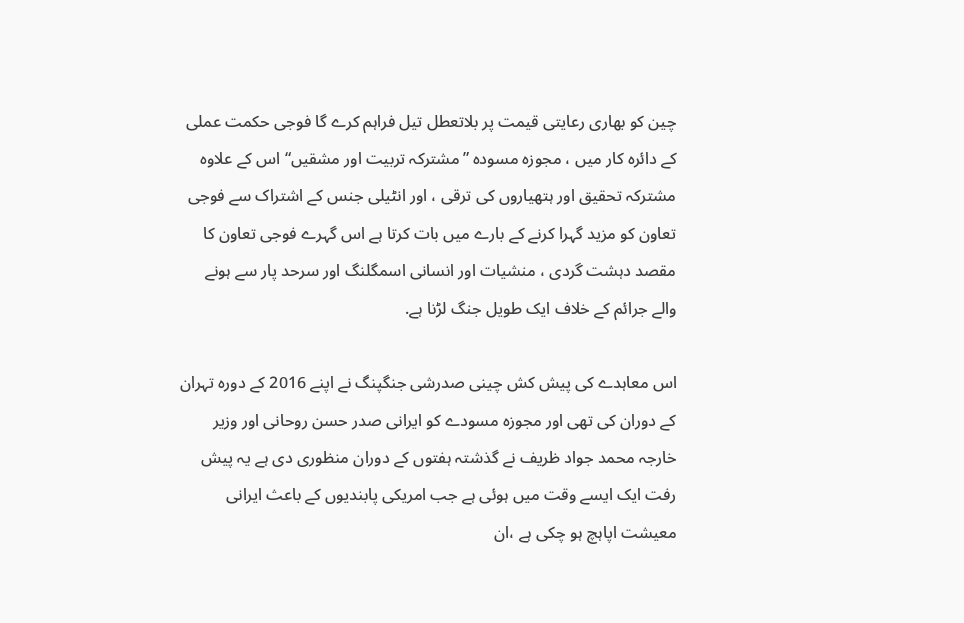چین کو بھاری رعایتی قیمت پر بلاتعطل تیل فراہم کرے گا فوجی حکمت عملی کے دائرہ کار میں ، مجوزہ مسودہ ”مشترکہ تربیت اور مشقیں“ اس کے علاوہ مشترکہ تحقیق اور ہتھیاروں کی ترقی ، اور انٹیلی جنس کے اشتراک سے فوجی تعاون کو مزید گہرا کرنے کے بارے میں بات کرتا ہے اس گہرے فوجی تعاون کا مقصد دہشت گردی ، منشیات اور انسانی اسمگلنگ اور سرحد پار سے ہونے والے جرائم کے خلاف ایک طویل جنگ لڑنا ہے.

اس معاہدے کی پیش کش چینی صدرشی جنگپنگ نے اپنے 2016 کے دورہ تہران کے دوران کی تھی اور مجوزہ مسودے کو ایرانی صدر حسن روحانی اور وزیر خارجہ محمد جواد ظریف نے گذشتہ ہفتوں کے دوران منظوری دی ہے یہ پیش رفت ایک ایسے وقت میں ہوئی ہے جب امریکی پابندیوں کے باعث ایرانی معیشت اپاہچ ہو چکی ہے ،ان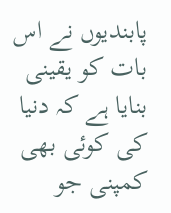پابندیوں نے اس بات کو یقینی بنایا ہے کہ دنیا کی کوئی بھی کمپنی جو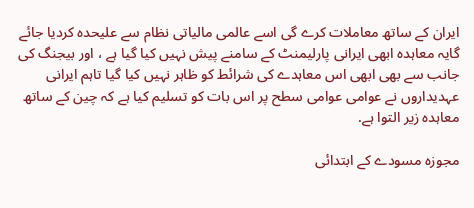ایران کے ساتھ معاملات کرے گی اسے عالمی مالیاتی نظام سے علیحدہ کردیا جائے گایہ معاہدہ ابھی ایرانی پارلیمنٹ کے سامنے پیش نہیں کیا گیا ہے ، اور بیجنگ کی جانب سے بھی ابھی اس معاہدے کی شرائط کو ظاہر نہیں کیا گیا تاہم ایرانی عہدیداروں نے عوامی عوامی سطح پر اس بات کو تسلیم کیا ہے کہ چین کے ساتھ معاہدہ زیر التوا ہے.

مجوزہ مسودے کے ابتدائی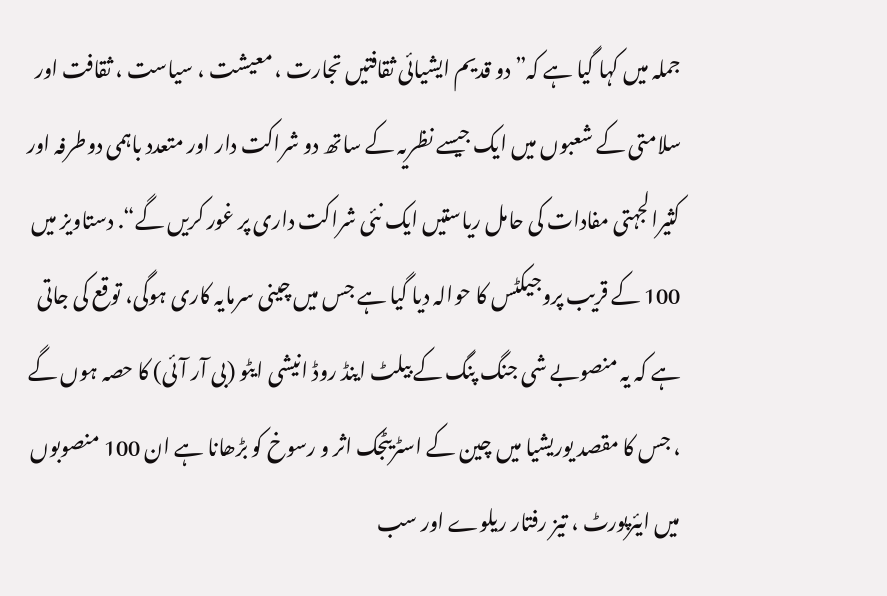جملہ میں کہا گیا ہے کہ”دو قدیم ایشیائی ثقافتیں تجارت ، معیشت ، سیاست ، ثقافت اور سلامتی کے شعبوں میں ایک جیسے نظریہ کے ساتھ دو شراکت دار اور متعدد باہمی دوطرفہ اور کثیرالجہتی مفادات کی حامل ریاستیں ایک نئی شراکت داری پر غور کریں گے“. دستاویز میں 100 کے قریب پروجیکٹس کا حوالہ دیا گیا ہے جس میں چینی سرمایہ کاری ہوگی، توقع کی جاتی ہے کہ یہ منصوبے شی جنگ پنگ کے بیلٹ اینڈ روڈ انیشی ایٹو (بی آر آئی) کا حصہ ہوں گے ، جس کا مقصد یوریشیا میں چین کے اسٹریٹجک اثر و رسوخ کو بڑھانا ہے ان 100 منصوبوں میں ایئرپورٹ ، تیز رفتار ریلوے اور سب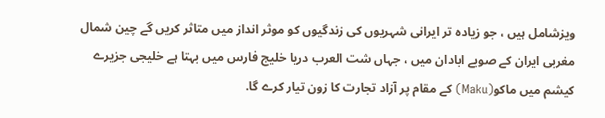ویزشامل ہیں ، جو زیادہ تر ایرانی شہریوں کی زندگیوں کو موثر انداز میں متاثر کریں گے چین شمال مغربی ایران کے صوبے ابادان میں ، جہاں شت العرب دریا خلیج فارس میں بہتا ہے خلیجی جزیرے کیشم میں ماکو(Maku) کے مقام پر آزاد تجارت کا زون تیار کرے گا.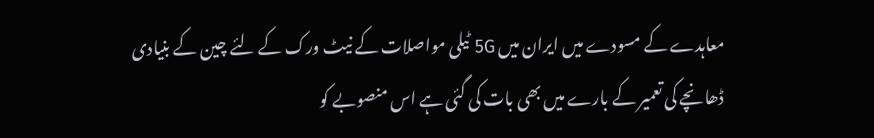معاہدے کے مسودے میں ایران میں 5G ٹیلی مواصلات کے نیٹ ورک کے لئے چین کے بنیادی ڈھانچے کی تعمیر کے بارے میں بھی بات کی گئی ہے اس منصوبے کو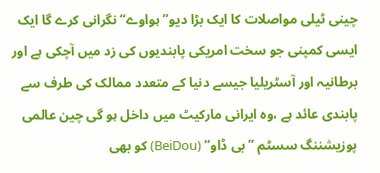چینی ٹیلی مواصلات کا ایک بڑا دیو” ہواوے“ نگرانی کرے گا ایک ایسی کمپنی جو سخت امریکی پابندیوں کی زد میں آچکی ہے اور برطانیہ اور آسٹریلیا جیسے دنیا کے متعدد ممالک کی طرف سے پابندی عائد ہے ،وہ ایرانی مارکیٹ میں داخل ہو گی چین عالمی پوزیشننگ سسٹم ”بی ڈاو“ (BeiDou) کو بھی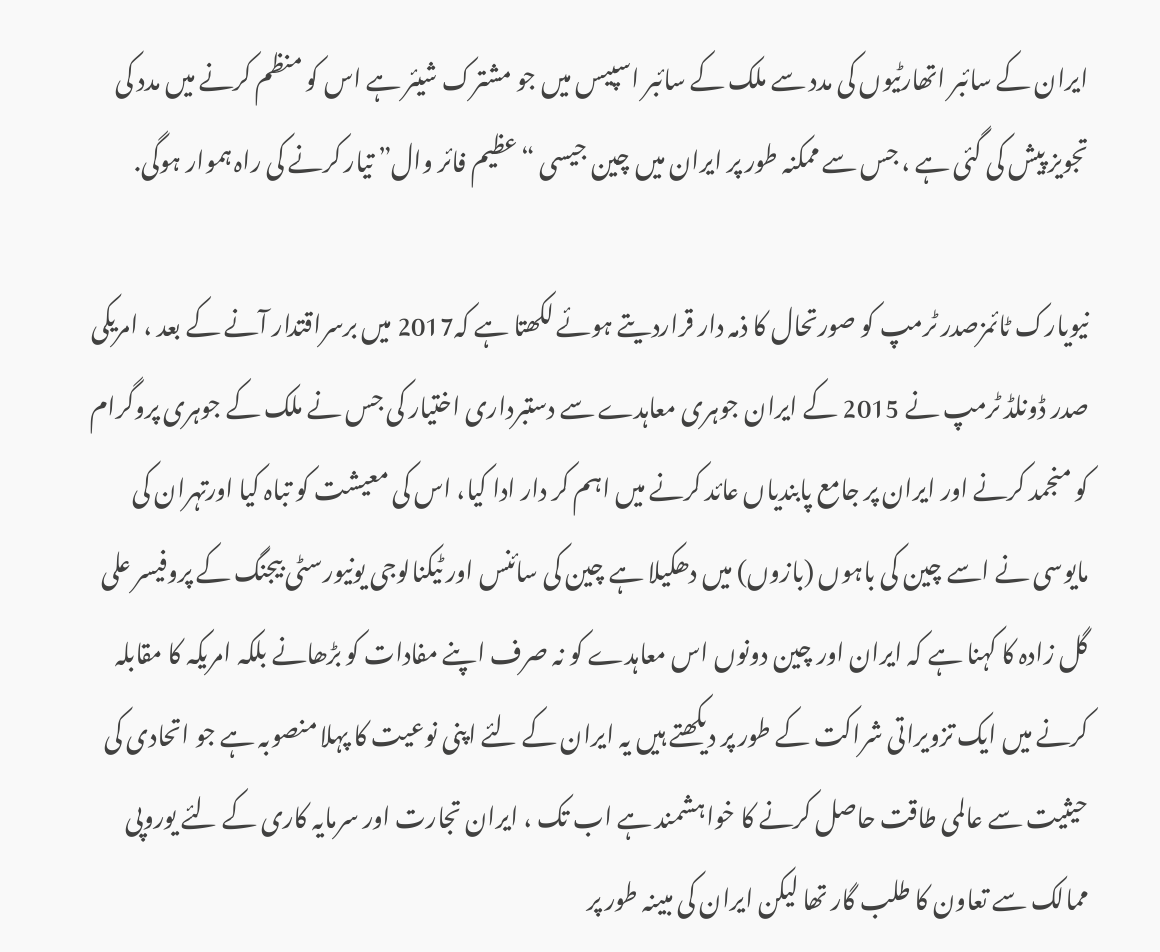ایران کے سائبر اتھارٹیوں کی مدد سے ملک کے سائبر اسپیس میں جو مشترک شیئر ہے اس کو منظم کرنے میں مدد کی تجویز پیش کی گئی ہے ، جس سے ممکنہ طور پر ایران میں چین جیسی “عظیم فائر وال” تیار کرنے کی راہ ہموار ہوگی.

نیویارک ٹائمزصدر ٹرمپ کو صورتحال کا ذمہ دار قراردیتے ہوئے لکھتا ہے کہ2017 میں برسراقتدار آنے کے بعد ، امریکی صدر ڈونلڈ ٹرمپ نے 2015 کے ایران جوہری معاہدے سے دستبرداری اختیار کی جس نے ملک کے جوہری پروگرام کو منجمد کرنے اور ایران پر جامع پابندیاں عائد کرنے میں اہم کر دار ادا کیا، اس کی معیشت کو تباہ کیا اورتہران کی مایوسی نے اسے چین کی باہوں (بازوں) میں دھکیلا ہے چین کی سائنس اور ٹیکنالوجی یونیورسٹی بیجنگ کے پروفیسر علی گل زادہ کا کہنا ہے کہ ایران اور چین دونوں اس معاہدے کو نہ صرف اپنے مفادات کو بڑھانے بلکہ امریکہ کا مقابلہ کرنے میں ایک تزویراتی شراکت کے طور پر دیکھتے ہیں یہ ایران کے لئے اپنی نوعیت کا پہلا منصوبہ ہے جو اتحادی کی حیثیت سے عالمی طاقت حاصل کرنے کا خواہشمند ہے اب تک ، ایران تجارت اور سرمایہ کاری کے لئے یوروپی ممالک سے تعاون کا طلب گار تھا لیکن ایران کی مبینہ طور پر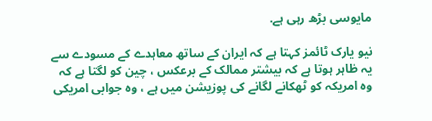مایوسی بڑھ رہی ہے.

نیو یارک ٹائمز کہتا ہے کہ ایران کے ساتھ معاہدے کے مسودے سے یہ ظاہر ہوتا ہے کہ بیشتر ممالک کے برعکس ، چین کو لگتا ہے کہ وہ امریکہ کو ٹھکانے لگانے کی پوزیشن میں ہے ، وہ جوابی امریکی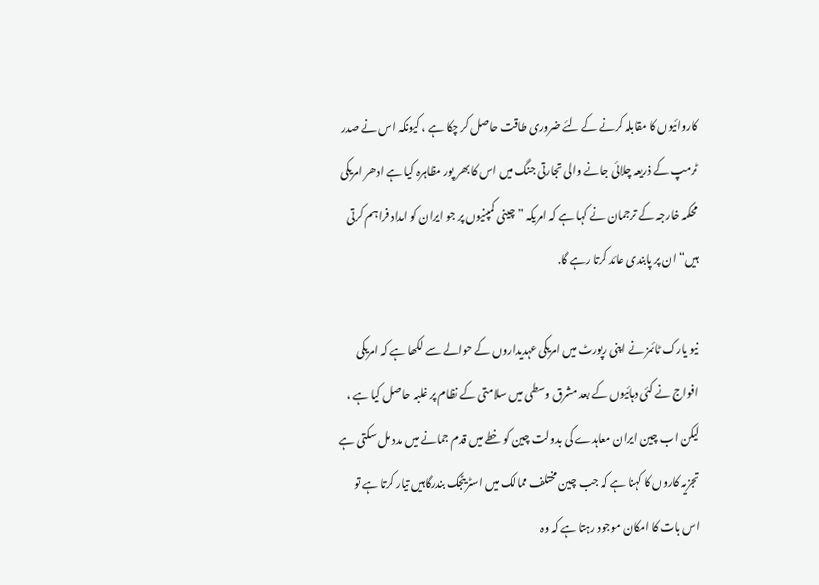کاروائیوں کا مقابلہ کرنے کے لئے ضروری طاقت حاصل کر چکا ہے ، کیونکہ اس نے صدر ٹرمپ کے ذریعہ چلائی جانے والی تجارتی جنگ میں اس کا بھر پور مظاہرہ کیا ہے ادھر امریکی محکمہ خارجہ کے ترجمان نے کہا ہے کہ امریکہ ”چینی کمپنیوں پر جو ایران کو امداد فراہم کرتی ہیں“ ان پر پابندی عائد کرتا رہے گا.

نیو یارک ٹائمز نے اپنی رپورٹ میں امریکی عہدیداروں کے حوالے سے لکھا ہے کہ امریکی افواج نے کئی دہائیوں کے بعد مشرق وسطی میں سلامتی کے نظام پر غلبہ حاصل کیا ہے ، لیکن اب چین ایران معاہدے کی بدولت چین کو خطے میں قدم جمانے میں مدد مل سکتی ہے تجزیہ کاروں کا کہنا ہے کہ جب چین مختلف ممالک میں اسٹریٹجک بندرگاہیں تیار کرتا ہے تو اس بات کا امکان موجود رہتا ہے کہ وہ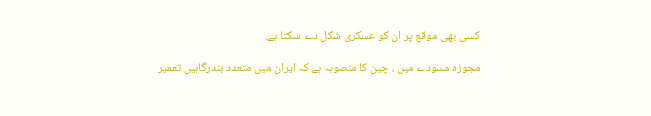کسی بھی موقع پر ان کو عسکری شکل دے سکتا ہے.

مجوزہ مسودے میں ، چین کا منصوبہ ہے کہ ایران میں متعدد بندرگاہیں تعمیر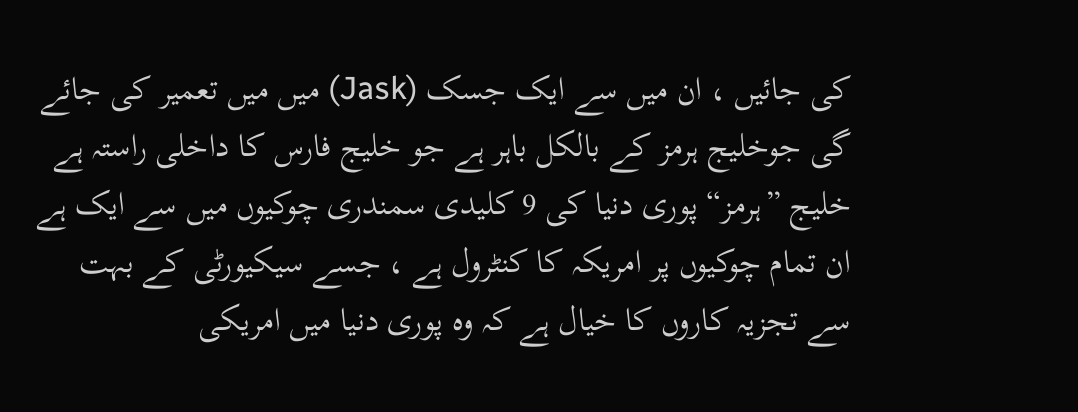کی جائیں ، ان میں سے ایک جسک (Jask) میں میں تعمیر کی جائے گی جوخلیج ہرمز کے بالکل باہر ہے جو خلیج فارس کا داخلی راستہ ہے خلیج ”ہرمز“ پوری دنیا کی 9 کلیدی سمندری چوکیوں میں سے ایک ہے ان تمام چوکیوں پر امریکہ کا کنٹرول ہے ، جسے سیکیورٹی کے بہت سے تجزیہ کاروں کا خیال ہے کہ وہ پوری دنیا میں امریکی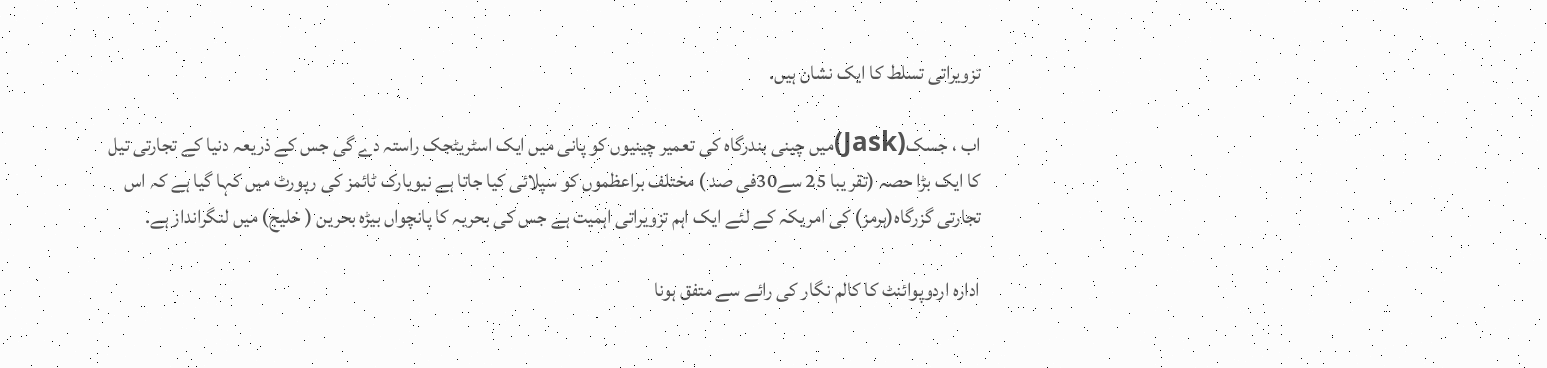تزویراتی تسلط کا ایک نشان ہیں.

اب ، جسک(Jask)میں چینی بندرگاہ کی تعمیر چینیوں کو پانی میں ایک اسٹریٹجک راستہ دے گی جس کے ذریعہ دنیا کے تجارتی تیل کا ایک بڑا حصہ (تقر یبا 25 سے30فی صد ) مختلف براعظموں کو سپلائی کیا جاتا ہے نیویارک ٹائمز کی رپورٹ میں کہا گیا ہے کہ اس تجارتی گزرگاہ(ہرمز) کی امریکہ کے لئے ایک اہم تزویراتی اہمیت ہے جس کی بحریہ کا پانچواں بیڑہ بحرین ( خلیج) میں لنگرانداز ہے.

ادارہ اردوپوائنٹ کا کالم نگار کی رائے سے متفق ہونا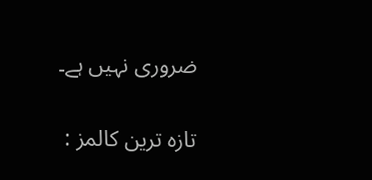ضروری نہیں ہے۔

تازہ ترین کالمز :